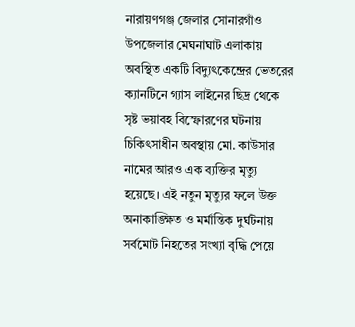নারায়ণগঞ্জ জেলার সোনারগাঁও উপজেলার মেঘনাঘাট এলাকায় অবস্থিত একটি বিদ্যুৎকেন্দ্রের ভেতরের ক্যানটিনে গ্যাস লাইনের ছিদ্র থেকে সৃষ্ট ভয়াবহ বিস্ফোরণের ঘটনায় চিকিৎসাধীন অবস্থায় মো. কাউসার নামের আরও এক ব্যক্তির মৃত্যু হয়েছে। এই নতুন মৃত্যুর ফলে উক্ত অনাকাঙ্ক্ষিত ও মর্মান্তিক দুর্ঘটনায় সর্বমোট নিহতের সংখ্যা বৃদ্ধি পেয়ে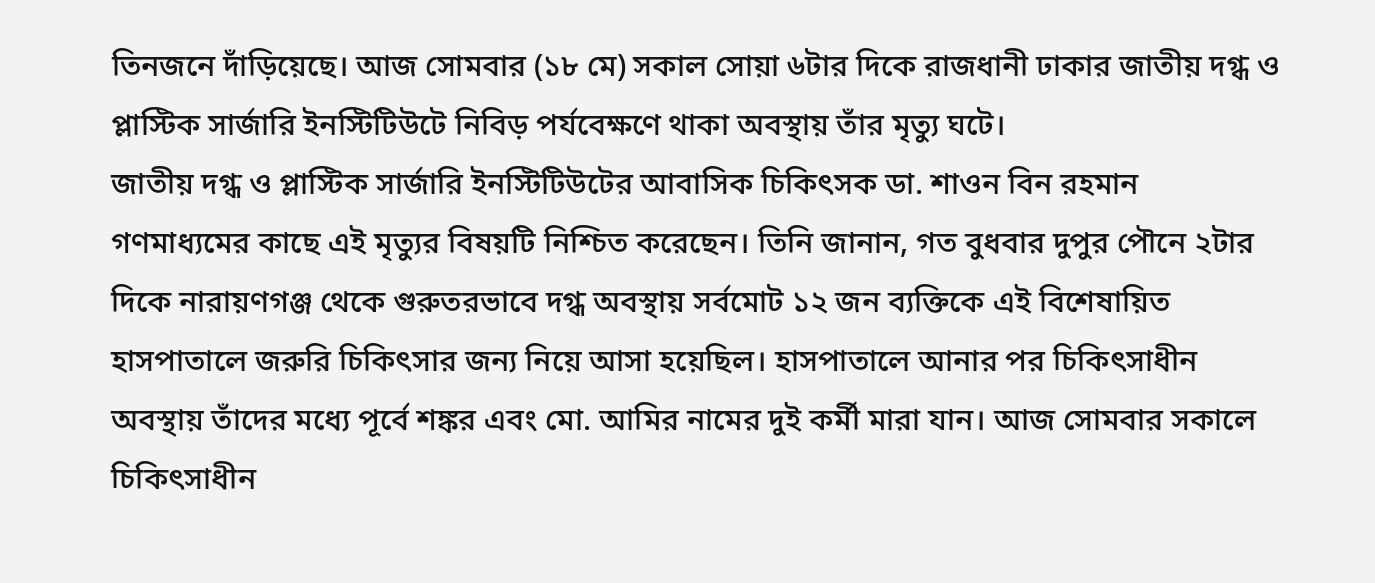তিনজনে দাঁড়িয়েছে। আজ সোমবার (১৮ মে) সকাল সোয়া ৬টার দিকে রাজধানী ঢাকার জাতীয় দগ্ধ ও প্লাস্টিক সার্জারি ইনস্টিটিউটে নিবিড় পর্যবেক্ষণে থাকা অবস্থায় তাঁর মৃত্যু ঘটে।
জাতীয় দগ্ধ ও প্লাস্টিক সার্জারি ইনস্টিটিউটের আবাসিক চিকিৎসক ডা. শাওন বিন রহমান গণমাধ্যমের কাছে এই মৃত্যুর বিষয়টি নিশ্চিত করেছেন। তিনি জানান, গত বুধবার দুপুর পৌনে ২টার দিকে নারায়ণগঞ্জ থেকে গুরুতরভাবে দগ্ধ অবস্থায় সর্বমোট ১২ জন ব্যক্তিকে এই বিশেষায়িত হাসপাতালে জরুরি চিকিৎসার জন্য নিয়ে আসা হয়েছিল। হাসপাতালে আনার পর চিকিৎসাধীন অবস্থায় তাঁদের মধ্যে পূর্বে শঙ্কর এবং মো. আমির নামের দুই কর্মী মারা যান। আজ সোমবার সকালে চিকিৎসাধীন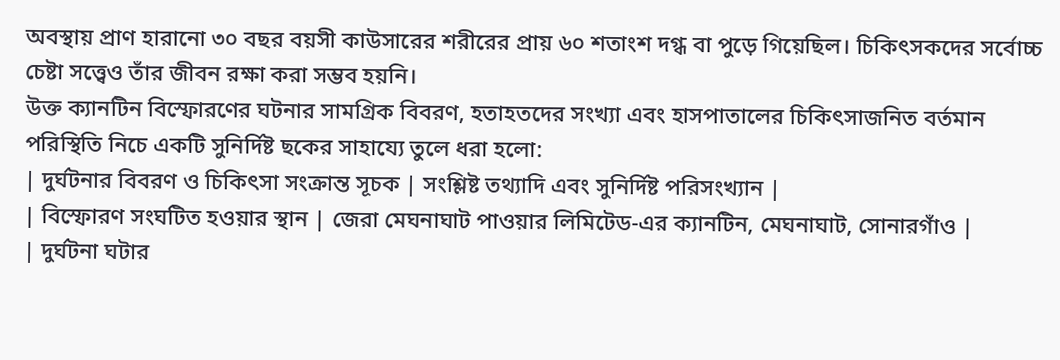অবস্থায় প্রাণ হারানো ৩০ বছর বয়সী কাউসারের শরীরের প্রায় ৬০ শতাংশ দগ্ধ বা পুড়ে গিয়েছিল। চিকিৎসকদের সর্বোচ্চ চেষ্টা সত্ত্বেও তাঁর জীবন রক্ষা করা সম্ভব হয়নি।
উক্ত ক্যানটিন বিস্ফোরণের ঘটনার সামগ্রিক বিবরণ, হতাহতদের সংখ্যা এবং হাসপাতালের চিকিৎসাজনিত বর্তমান পরিস্থিতি নিচে একটি সুনির্দিষ্ট ছকের সাহায্যে তুলে ধরা হলো:
| দুর্ঘটনার বিবরণ ও চিকিৎসা সংক্রান্ত সূচক | সংশ্লিষ্ট তথ্যাদি এবং সুনির্দিষ্ট পরিসংখ্যান |
| বিস্ফোরণ সংঘটিত হওয়ার স্থান | জেরা মেঘনাঘাট পাওয়ার লিমিটেড-এর ক্যানটিন, মেঘনাঘাট, সোনারগাঁও |
| দুর্ঘটনা ঘটার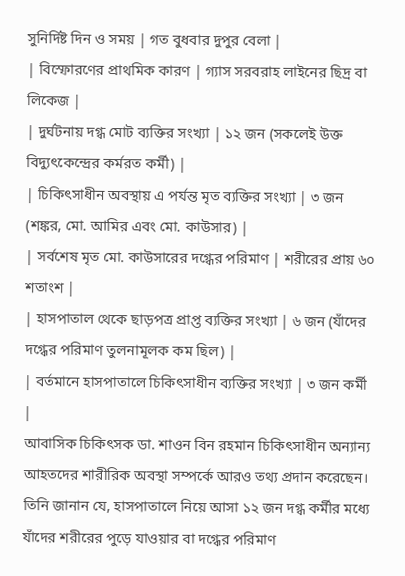সুনির্দিষ্ট দিন ও সময় | গত বুধবার দুপুর বেলা |
| বিস্ফোরণের প্রাথমিক কারণ | গ্যাস সরবরাহ লাইনের ছিদ্র বা লিকেজ |
| দুর্ঘটনায় দগ্ধ মোট ব্যক্তির সংখ্যা | ১২ জন (সকলেই উক্ত বিদ্যুৎকেন্দ্রের কর্মরত কর্মী) |
| চিকিৎসাধীন অবস্থায় এ পর্যন্ত মৃত ব্যক্তির সংখ্যা | ৩ জন (শঙ্কর, মো. আমির এবং মো. কাউসার) |
| সর্বশেষ মৃত মো. কাউসারের দগ্ধের পরিমাণ | শরীরের প্রায় ৬০ শতাংশ |
| হাসপাতাল থেকে ছাড়পত্র প্রাপ্ত ব্যক্তির সংখ্যা | ৬ জন (যাঁদের দগ্ধের পরিমাণ তুলনামূলক কম ছিল) |
| বর্তমানে হাসপাতালে চিকিৎসাধীন ব্যক্তির সংখ্যা | ৩ জন কর্মী |
আবাসিক চিকিৎসক ডা. শাওন বিন রহমান চিকিৎসাধীন অন্যান্য আহতদের শারীরিক অবস্থা সম্পর্কে আরও তথ্য প্রদান করেছেন। তিনি জানান যে, হাসপাতালে নিয়ে আসা ১২ জন দগ্ধ কর্মীর মধ্যে যাঁদের শরীরের পুড়ে যাওয়ার বা দগ্ধের পরিমাণ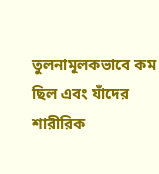তুলনামূলকভাবে কম ছিল এবং যাঁদের শারীরিক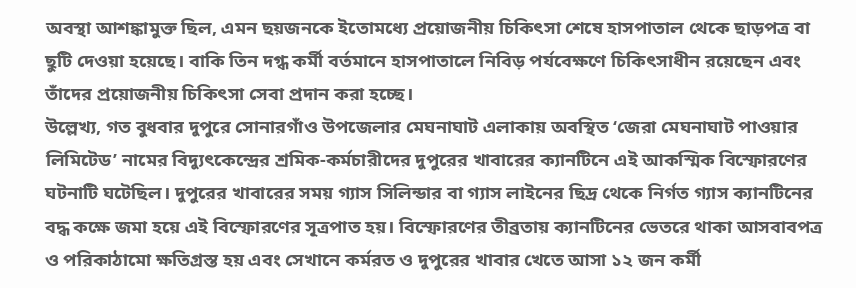অবস্থা আশঙ্কামুক্ত ছিল, এমন ছয়জনকে ইতোমধ্যে প্রয়োজনীয় চিকিৎসা শেষে হাসপাতাল থেকে ছাড়পত্র বা ছুটি দেওয়া হয়েছে। বাকি তিন দগ্ধ কর্মী বর্তমানে হাসপাতালে নিবিড় পর্যবেক্ষণে চিকিৎসাধীন রয়েছেন এবং তাঁদের প্রয়োজনীয় চিকিৎসা সেবা প্রদান করা হচ্ছে।
উল্লেখ্য, গত বুধবার দুপুরে সোনারগাঁও উপজেলার মেঘনাঘাট এলাকায় অবস্থিত ‘জেরা মেঘনাঘাট পাওয়ার লিমিটেড’ নামের বিদ্যুৎকেন্দ্রের শ্রমিক-কর্মচারীদের দুপুরের খাবারের ক্যানটিনে এই আকস্মিক বিস্ফোরণের ঘটনাটি ঘটেছিল। দুপুরের খাবারের সময় গ্যাস সিলিন্ডার বা গ্যাস লাইনের ছিদ্র থেকে নির্গত গ্যাস ক্যানটিনের বদ্ধ কক্ষে জমা হয়ে এই বিস্ফোরণের সূত্রপাত হয়। বিস্ফোরণের তীব্রতায় ক্যানটিনের ভেতরে থাকা আসবাবপত্র ও পরিকাঠামো ক্ষতিগ্রস্ত হয় এবং সেখানে কর্মরত ও দুপুরের খাবার খেতে আসা ১২ জন কর্মী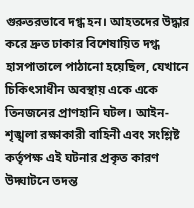গুরুতরভাবে দগ্ধ হন। আহতদের উদ্ধার করে দ্রুত ঢাকার বিশেষায়িত দগ্ধ হাসপাতালে পাঠানো হয়েছিল, যেখানে চিকিৎসাধীন অবস্থায় একে একে তিনজনের প্রাণহানি ঘটল। আইন-শৃঙ্খলা রক্ষাকারী বাহিনী এবং সংশ্লিষ্ট কর্তৃপক্ষ এই ঘটনার প্রকৃত কারণ উদ্ঘাটনে তদন্ত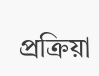প্রক্রিয়া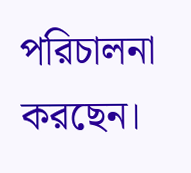পরিচালনা করছেন।